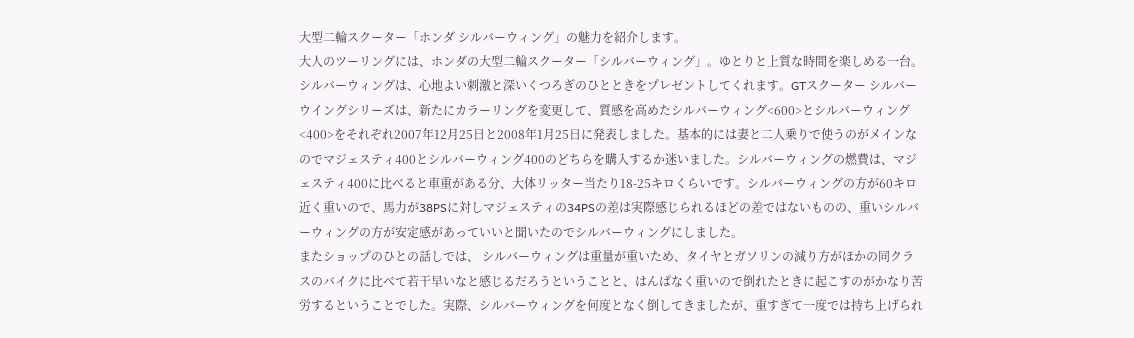大型二輪スクーター「ホンダ シルバーウィング」の魅力を紹介します。
大人のツーリングには、ホンダの大型二輪スクーター「シルバーウィング」。ゆとりと上質な時間を楽しめる一台。シルバーウィングは、心地よい刺激と深いくつろぎのひとときをプレゼントしてくれます。GTスクーター シルバーウイングシリーズは、新たにカラーリングを変更して、質感を高めたシルバーウィング<600>とシルバーウィング<400>をそれぞれ2007年12月25日と2008年1月25日に発表しました。基本的には妻と二人乗りで使うのがメインなのでマジェスティ400とシルバーウィング400のどちらを購入するか迷いました。シルバーウィングの燃費は、マジェスティ400に比べると車重がある分、大体リッター当たり18-25キロくらいです。シルバーウィングの方が60キロ近く重いので、馬力が38PSに対しマジェスティの34PSの差は実際感じられるほどの差ではないものの、重いシルバーウィングの方が安定感があっていいと聞いたのでシルバーウィングにしました。
またショップのひとの話しでは、 シルバーウィングは重量が重いため、タイヤとガソリンの減り方がほかの同クラスのバイクに比べて若干早いなと感じるだろうということと、はんぱなく重いので倒れたときに起こすのがかなり苦労するということでした。実際、シルバーウィングを何度となく倒してきましたが、重すぎて一度では持ち上げられ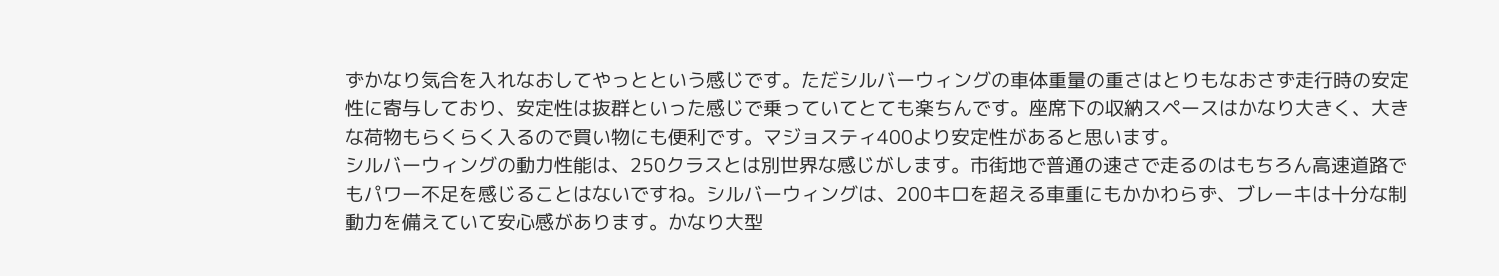ずかなり気合を入れなおしてやっとという感じです。ただシルバーウィングの車体重量の重さはとりもなおさず走行時の安定性に寄与しており、安定性は抜群といった感じで乗っていてとても楽ちんです。座席下の収納スペースはかなり大きく、大きな荷物もらくらく入るので買い物にも便利です。マジョスティ400より安定性があると思います。
シルバーウィングの動力性能は、250クラスとは別世界な感じがします。市街地で普通の速さで走るのはもちろん高速道路でもパワー不足を感じることはないですね。シルバーウィングは、200キロを超える車重にもかかわらず、ブレーキは十分な制動力を備えていて安心感があります。かなり大型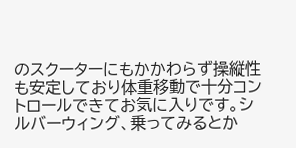のスクーターにもかかわらず操縦性も安定しており体重移動で十分コントロールできてお気に入りです。シルバーウィング、乗ってみるとか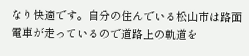なり快適です。自分の住んでいる松山市は路面電車が走っているので道路上の軌道を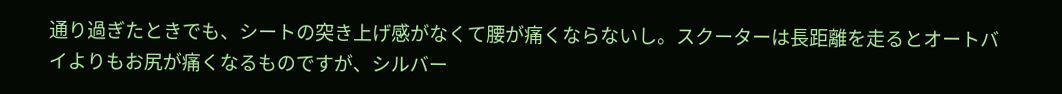通り過ぎたときでも、シートの突き上げ感がなくて腰が痛くならないし。スクーターは長距離を走るとオートバイよりもお尻が痛くなるものですが、シルバー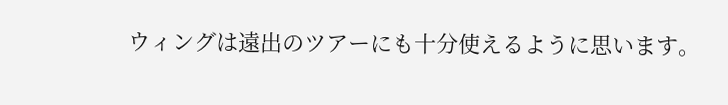ウィングは遠出のツアーにも十分使えるように思います。